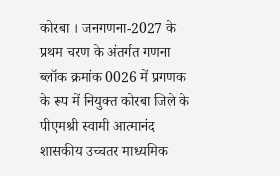कोरबा । जनगणना-2027 के प्रथम चरण के अंतर्गत गणना ब्लॉक क्रमांक 0026 में प्रगणक के रूप में नियुक्त कोरबा जिले के पीएमश्री स्वामी आत्मानंद शासकीय उच्चतर माध्यमिक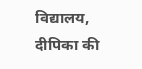विद्यालय, दीपिका की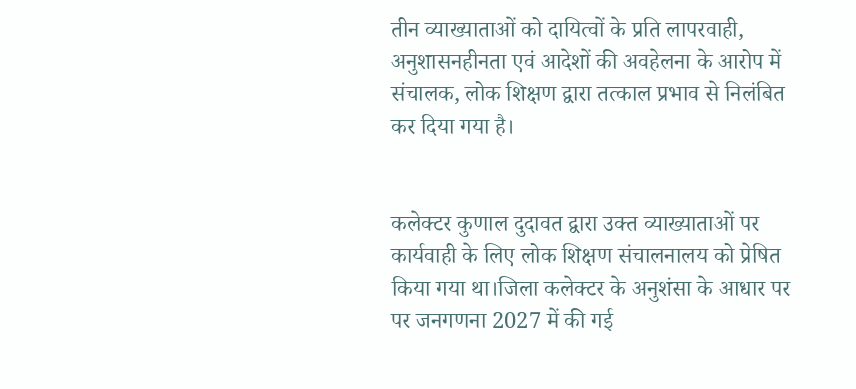तीन व्याख्याताओं को दायित्वों के प्रति लापरवाही, अनुशासनहीनता एवं आदेशों की अवहेलना के आरोप में संचालक, लोक शिक्षण द्वारा तत्काल प्रभाव से निलंबित कर दिया गया है।


कलेक्टर कुणाल दुदावत द्वारा उक्त व्याख्याताओं पर कार्यवाही के लिए लोक शिक्षण संचालनालय को प्रेषित किया गया था।जिला कलेक्टर के अनुशंसा के आधार पर पर जनगणना 2027 में की गई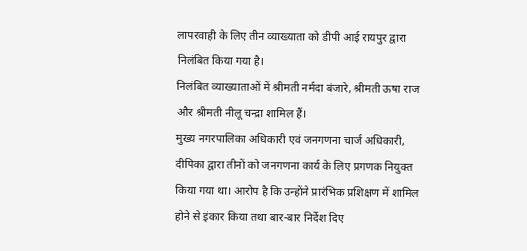लापरवाही के लिए तीन व्याख्याता को डीपी आई रायपुर द्वारा निलंबित किया गया है।
निलंबित व्याख्याताओं में श्रीमती नर्मदा बंजारे, श्रीमती ऊषा राज और श्रीमती नीलू चन्द्रा शामिल हैं।
मुख्य नगरपालिका अधिकारी एवं जनगणना चार्ज अधिकारी, दीपिका द्वारा तीनों को जनगणना कार्य के लिए प्रगणक नियुक्त किया गया था। आरोप है कि उन्होंने प्रारंभिक प्रशिक्षण में शामिल होने से इंकार किया तथा बार-बार निर्देश दिए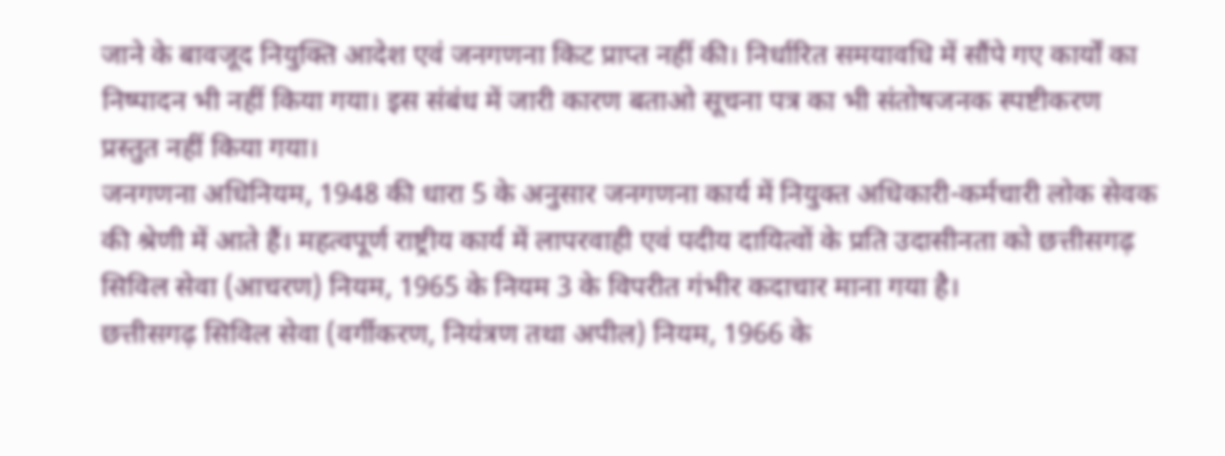जाने के बावजूद नियुक्ति आदेश एवं जनगणना किट प्राप्त नहीं की। निर्धारित समयावधि में सौंपे गए कार्यों का निष्पादन भी नहीं किया गया। इस संबंध में जारी कारण बताओ सूचना पत्र का भी संतोषजनक स्पष्टीकरण प्रस्तुत नहीं किया गया।
जनगणना अधिनियम, 1948 की धारा 5 के अनुसार जनगणना कार्य में नियुक्त अधिकारी-कर्मचारी लोक सेवक की श्रेणी में आते हैं। महत्वपूर्ण राष्ट्रीय कार्य में लापरवाही एवं पदीय दायित्वों के प्रति उदासीनता को छत्तीसगढ़ सिविल सेवा (आचरण) नियम, 1965 के नियम 3 के विपरीत गंभीर कदाचार माना गया है।
छत्तीसगढ़ सिविल सेवा (वर्गीकरण, नियंत्रण तथा अपील) नियम, 1966 के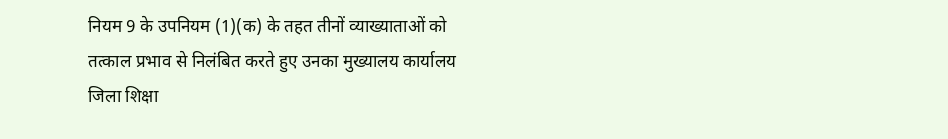नियम 9 के उपनियम (1)(क) के तहत तीनों व्याख्याताओं को तत्काल प्रभाव से निलंबित करते हुए उनका मुख्यालय कार्यालय जिला शिक्षा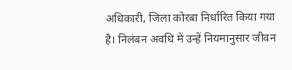अधिकारी, जिला कोरबा निर्धारित किया गया है। निलंबन अवधि में उन्हें नियमानुसार जीवन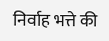निर्वाह भत्ते की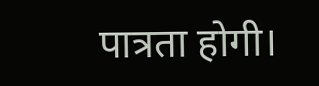पात्रता होगी।